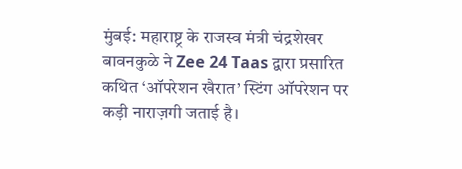मुंबई: महाराष्ट्र के राजस्व मंत्री चंद्रशेखर बावनकुळे ने Zee 24 Taas द्वारा प्रसारित कथित ‘ऑपरेशन खैरात’ स्टिंग ऑपरेशन पर कड़ी नाराज़गी जताई है।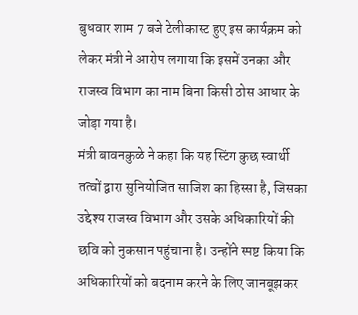बुधवार शाम 7 बजे टेलीकास्ट हुए इस कार्यक्रम को लेकर मंत्री ने आरोप लगाया कि इसमें उनका और राजस्व विभाग का नाम बिना किसी ठोस आधार के जोड़ा गया है।
मंत्री बावनकुळे ने कहा कि यह स्टिंग कुछ स्वार्थी तत्वों द्वारा सुनियोजित साजिश का हिस्सा है, जिसका उद्देश्य राजस्व विभाग और उसके अधिकारियों की छवि को नुकसान पहुंचाना है। उन्होंने स्पष्ट किया कि अधिकारियों को बदनाम करने के लिए जानबूझकर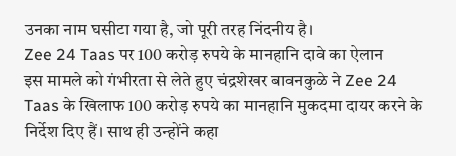उनका नाम घसीटा गया है, जो पूरी तरह निंदनीय है।
Zee 24 Taas पर 100 करोड़ रुपये के मानहानि दावे का ऐलान
इस मामले को गंभीरता से लेते हुए चंद्रशेखर बावनकुळे ने Zee 24 Taas के खिलाफ 100 करोड़ रुपये का मानहानि मुकदमा दायर करने के निर्देश दिए हैं। साथ ही उन्होंने कहा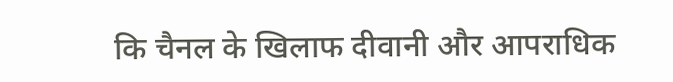कि चैनल के खिलाफ दीवानी और आपराधिक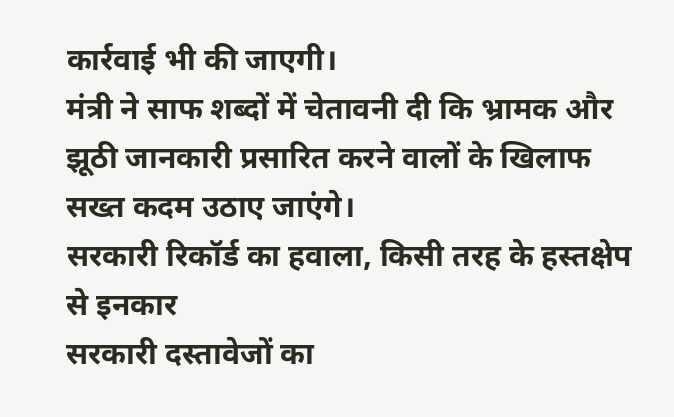कार्रवाई भी की जाएगी।
मंत्री ने साफ शब्दों में चेतावनी दी कि भ्रामक और झूठी जानकारी प्रसारित करने वालों के खिलाफ सख्त कदम उठाए जाएंगे।
सरकारी रिकॉर्ड का हवाला, किसी तरह के हस्तक्षेप से इनकार
सरकारी दस्तावेजों का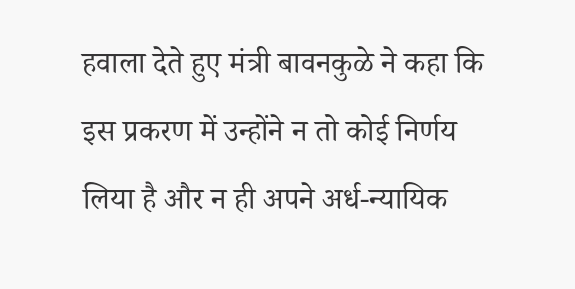हवाला देते हुए मंत्री बावनकुळे ने कहा कि इस प्रकरण में उन्होंने न तो कोई निर्णय लिया है और न ही अपने अर्ध-न्यायिक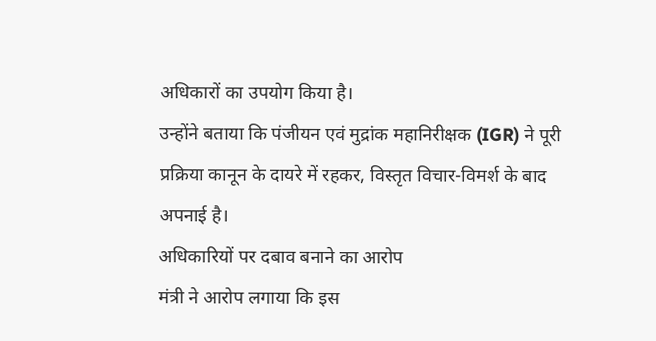अधिकारों का उपयोग किया है।
उन्होंने बताया कि पंजीयन एवं मुद्रांक महानिरीक्षक (IGR) ने पूरी प्रक्रिया कानून के दायरे में रहकर, विस्तृत विचार-विमर्श के बाद अपनाई है।
अधिकारियों पर दबाव बनाने का आरोप
मंत्री ने आरोप लगाया कि इस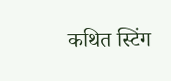कथित स्टिंग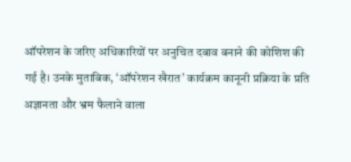ऑपरेशन के जरिए अधिकारियों पर अनुचित दबाव बनाने की कोशिश की गई है। उनके मुताबिक, ‘ऑपरेशन खैरात’ कार्यक्रम कानूनी प्रक्रिया के प्रति अज्ञानता और भ्रम फैलाने वाला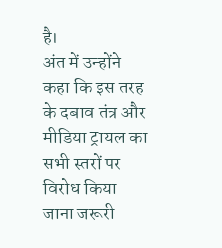है।
अंत में उन्होंने कहा कि इस तरह के दबाव तंत्र और मीडिया ट्रायल का सभी स्तरों पर विरोध किया जाना जरूरी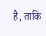है, ताकि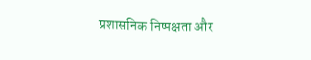प्रशासनिक निष्पक्षता और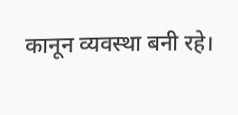कानून व्यवस्था बनी रहे।